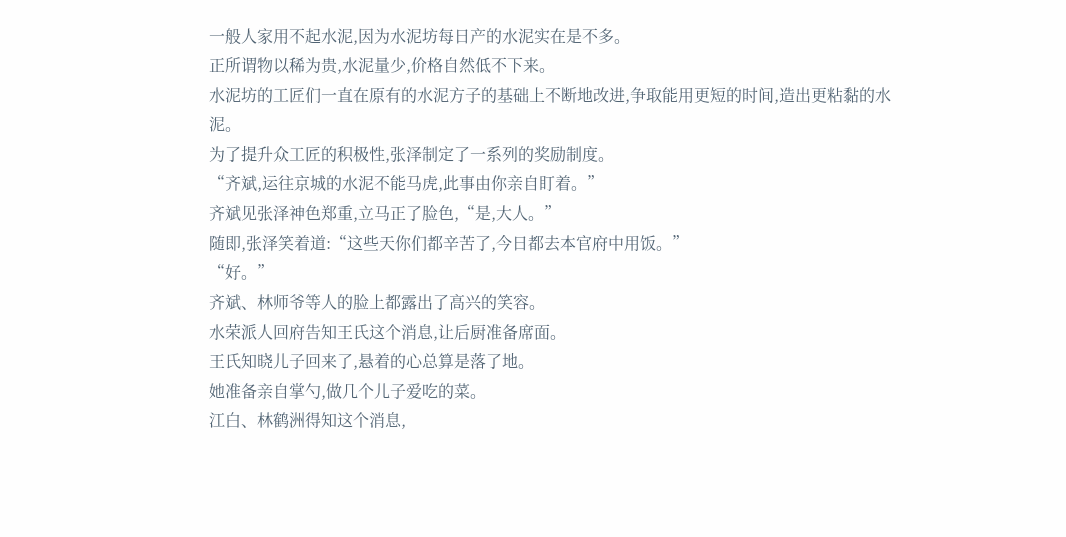一般人家用不起水泥,因为水泥坊每日产的水泥实在是不多。
正所谓物以稀为贵,水泥量少,价格自然低不下来。
水泥坊的工匠们一直在原有的水泥方子的基础上不断地改进,争取能用更短的时间,造出更粘黏的水泥。
为了提升众工匠的积极性,张泽制定了一系列的奖励制度。
“齐斌,运往京城的水泥不能马虎,此事由你亲自盯着。”
齐斌见张泽神色郑重,立马正了脸色,“是,大人。”
随即,张泽笑着道:“这些天你们都辛苦了,今日都去本官府中用饭。”
“好。”
齐斌、林师爷等人的脸上都露出了高兴的笑容。
水荣派人回府告知王氏这个消息,让后厨准备席面。
王氏知晓儿子回来了,悬着的心总算是落了地。
她准备亲自掌勺,做几个儿子爱吃的菜。
江白、林鹤洲得知这个消息,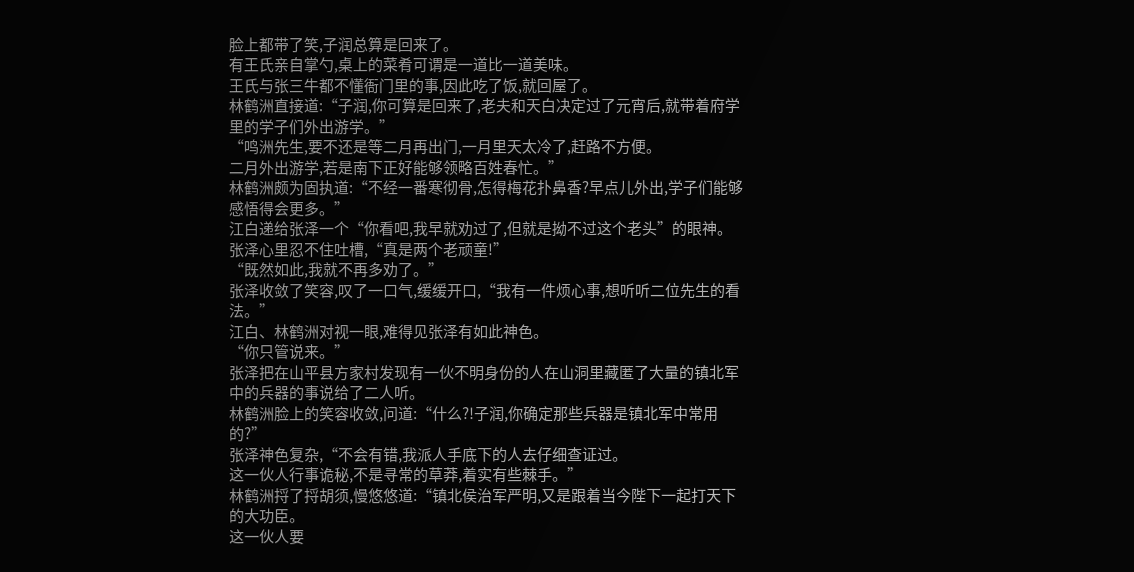脸上都带了笑,子润总算是回来了。
有王氏亲自掌勺,桌上的菜肴可谓是一道比一道美味。
王氏与张三牛都不懂衙门里的事,因此吃了饭,就回屋了。
林鹤洲直接道:“子润,你可算是回来了,老夫和天白决定过了元宵后,就带着府学里的学子们外出游学。”
“鸣洲先生,要不还是等二月再出门,一月里天太冷了,赶路不方便。
二月外出游学,若是南下正好能够领略百姓春忙。”
林鹤洲颇为固执道:“不经一番寒彻骨,怎得梅花扑鼻香?早点儿外出,学子们能够感悟得会更多。”
江白递给张泽一个“你看吧,我早就劝过了,但就是拗不过这个老头”的眼神。
张泽心里忍不住吐槽,“真是两个老顽童!”
“既然如此,我就不再多劝了。”
张泽收敛了笑容,叹了一口气,缓缓开口,“我有一件烦心事,想听听二位先生的看法。”
江白、林鹤洲对视一眼,难得见张泽有如此神色。
“你只管说来。”
张泽把在山平县方家村发现有一伙不明身份的人在山洞里藏匿了大量的镇北军中的兵器的事说给了二人听。
林鹤洲脸上的笑容收敛,问道:“什么?!子润,你确定那些兵器是镇北军中常用的?”
张泽神色复杂,“不会有错,我派人手底下的人去仔细查证过。
这一伙人行事诡秘,不是寻常的草莽,着实有些棘手。”
林鹤洲捋了捋胡须,慢悠悠道:“镇北侯治军严明,又是跟着当今陛下一起打天下的大功臣。
这一伙人要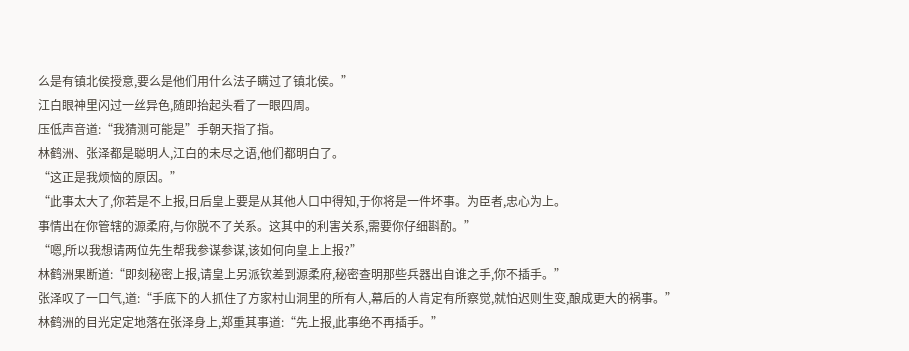么是有镇北侯授意,要么是他们用什么法子瞒过了镇北侯。”
江白眼神里闪过一丝异色,随即抬起头看了一眼四周。
压低声音道:“我猜测可能是”手朝天指了指。
林鹤洲、张泽都是聪明人,江白的未尽之语,他们都明白了。
“这正是我烦恼的原因。”
“此事太大了,你若是不上报,日后皇上要是从其他人口中得知,于你将是一件坏事。为臣者,忠心为上。
事情出在你管辖的源柔府,与你脱不了关系。这其中的利害关系,需要你仔细斟酌。”
“嗯,所以我想请两位先生帮我参谋参谋,该如何向皇上上报?”
林鹤洲果断道:“即刻秘密上报,请皇上另派钦差到源柔府,秘密查明那些兵器出自谁之手,你不插手。”
张泽叹了一口气,道:“手底下的人抓住了方家村山洞里的所有人,幕后的人肯定有所察觉,就怕迟则生变,酿成更大的祸事。”
林鹤洲的目光定定地落在张泽身上,郑重其事道:“先上报,此事绝不再插手。”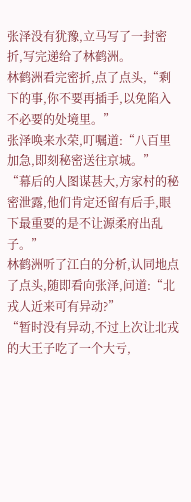张泽没有犹豫,立马写了一封密折,写完递给了林鹤洲。
林鹤洲看完密折,点了点头,“剩下的事,你不要再插手,以免陷入不必要的处境里。”
张泽唤来水荣,叮嘱道:“八百里加急,即刻秘密送往京城。”
“幕后的人图谋甚大,方家村的秘密泄露,他们肯定还留有后手,眼下最重要的是不让源柔府出乱子。”
林鹤洲听了江白的分析,认同地点了点头,随即看向张泽,问道:“北戎人近来可有异动?”
“暂时没有异动,不过上次让北戎的大王子吃了一个大亏,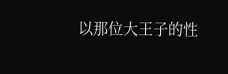以那位大王子的性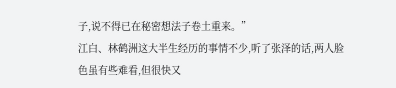子,说不得已在秘密想法子卷土重来。”
江白、林鹤洲这大半生经历的事情不少,听了张泽的话,两人脸色虽有些难看,但很快又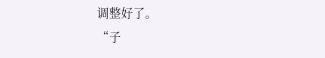调整好了。
“子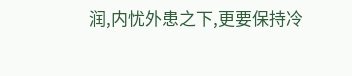润,内忧外患之下,更要保持冷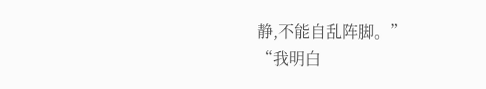静,不能自乱阵脚。”
“我明白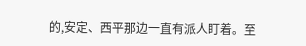的,安定、西平那边一直有派人盯着。至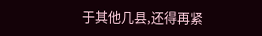于其他几县,还得再紧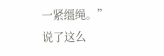一紧缰绳。”
说了这么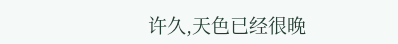许久,天色已经很晚